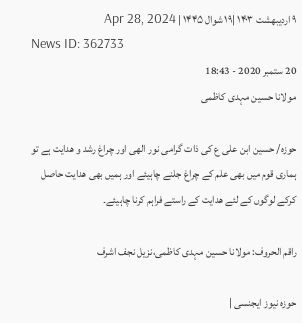۹ اردیبهشت ۱۴۰۳ |۱۹ شوال ۱۴۴۵ | Apr 28, 2024
News ID: 362733
20 ستمبر 2020 - 18:43
مولانا حسین مہدی کاظمی

حوزہ/ حسین ابن علی ع کی ذات گرامی نور الھی اور چراغ رشد و ھدایت ہے تو ہماری قوم میں بھی علم کے چراغ جلنے چاہیئے اور ہمیں بھی ھدایت حاصل کرکے لوگوں کے لئے ھدایت کے راستے فراہم کرنا چاہیئے۔

راقم الحروف: مولانا حسین مہدی کاظمی،نزیل نجف اشرف

حوزہ نیوز ایجنسی |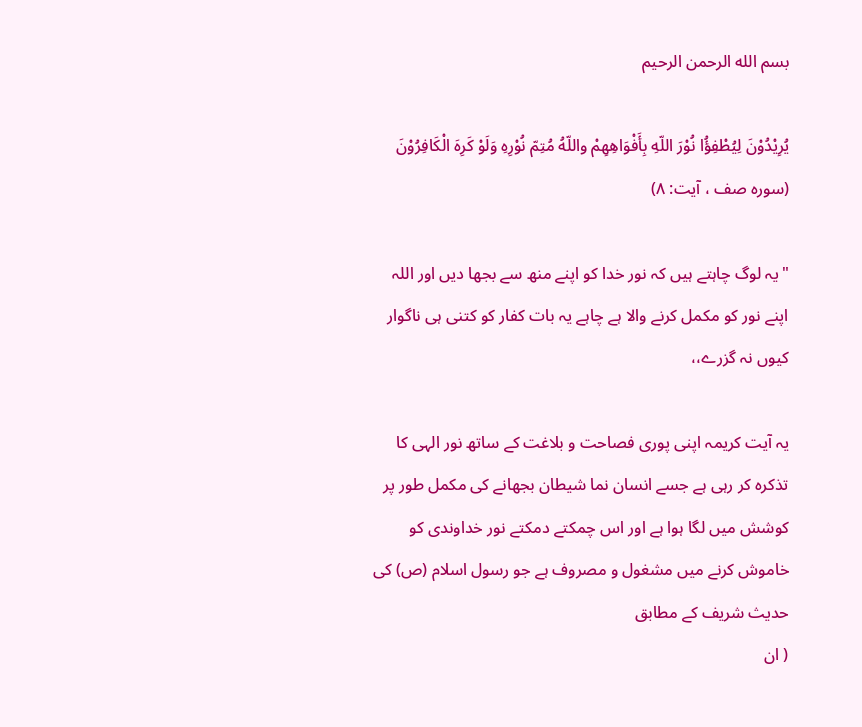بسم الله الرحمن الرحيم

يُرِيْدُوْنَ لِيُطْفِؤُا نُوْرَ اللّهِ بِأَفْوَاهِهِمْ واللّهُ مُتِمّ نُوْرِهِ وَلَوْ کَرِهَ الْکَافِرُوْنَ (سورہ صف ، آيت: ۸)

"یہ لوگ چاہتے ہیں کہ نور خدا کو اپنے منھ سے بجھا دیں اور اللہ اپنے نور کو مکمل کرنے والا ہے چاہے یہ بات کفار کو کتنی ہی ناگوار کیوں نہ گزرے،،

یہ آیت کریمہ اپنی پوری فصاحت و بلاغت کے ساتھ نور الہی کا تذکرہ کر رہی ہے جسے انسان نما شیطان بجھانے کی مکمل طور پر کوشش میں لگا ہوا ہے اور اس چمکتے دمکتے نور خداوندی کو خاموش کرنے میں مشغول و مصروف ہے جو رسول اسلام (ص) کی حدیث شریف کے مطابق
( ان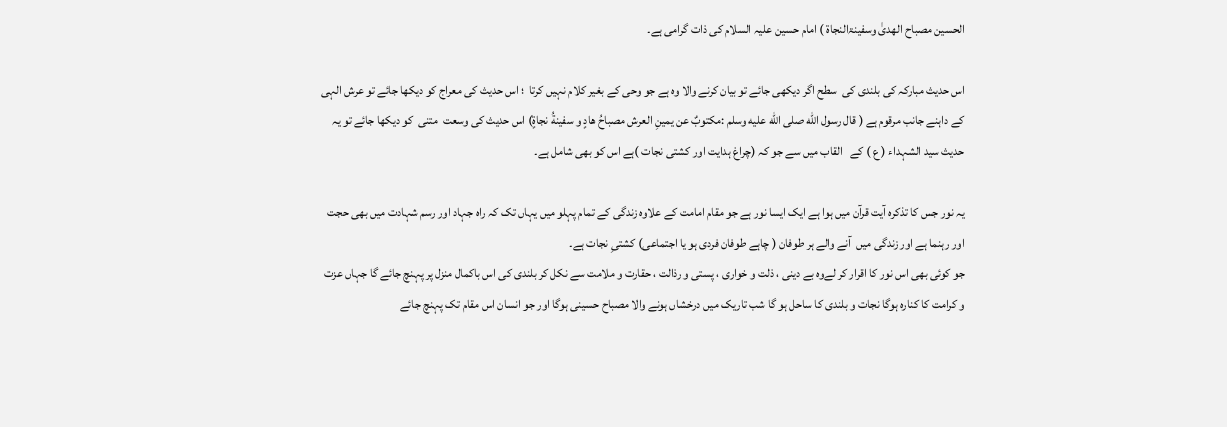الحسین مصباح الھدیٰ وسفینۃالنجاۃ ) امام حسین علیہ السلام کی ذات گرامی ہے۔

اس حدیث مبارکہ کی بلندی کی  سطح اگر دیکھی جائے تو بیان کرنے والا وہ ہے جو وحی کے بغیر کلام نہیں کرتا  ؛ اس حدیث کی معراج کو دیکھا جائے تو عرش الہی کے داہنے جانب مرقوم ہے ( قال رسول الله صلى الله عليه وسلم :مكتوبٌ عن يمينِ العرش مصباحُ هادٍ و سفينةُ نجاةٍ) اس حدیث کی وسعت  متنی  کو دیکھا جائے تو یہ حدیث سید الشہداء ( ع ) کے   القاب میں سے جو کہ (چراغ ہدایت اور کشتی نجات )ہے اس کو بھی شامل ہے۔

یہ نور جس کا تذکرہ آیت قرآن میں ہوا ہے ایک ایسا نور ہے جو مقام امامت کے علاوہ زندگی کے تمام پہلو میں یہاں تک کہ راہ جہاد اور رسم شہادت میں بھی حجت اور رہنما ہے اور زندگی میں  آنے والے ہر طوفان ( چاہے طوفان فردی ہو یا اجتماعی) کشتیِ نجات ہے۔
جو کوئی بھی اس نور کا اقرار کر لےوہ بے دینی ، ذلت و خواری ، پستی و رذالت ، حقارت و ملامت سے نکل کر بلندی کی اس باکمال منزل پر پہنچ جائے گا جہاں عزت و کرامت کا کنارہ ہوگا نجات و بلندی کا ساحل ہو گا شب تاریک میں درخشاں ہونے والا مصباح حسینی ہوگا اور جو انسان اس مقام تک پہنچ جائے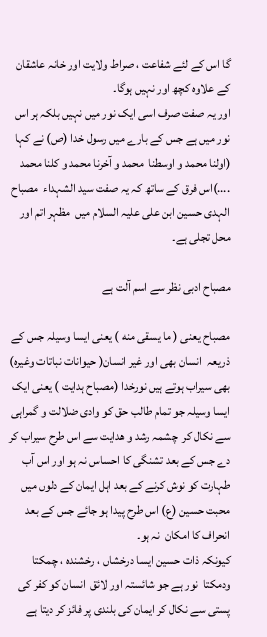گا اس کے لئے شفاعت ، صراط ولایت اور خانہ عاشقان کے علاوہ کچھ اور نہیں ہوگا۔
اور یہ صفت صرف اسی ایک نور میں نہیں بلکہ ہر اس نور میں ہے جس کے بارے میں رسول خدا (ص) نے کہا (اولنا محمد و اوسطنا  محمد و آخرنا محمد و کلنا محمد ....)اس فرق کے ساتھ کہ یہ صفت سید الشہداء  مصباح الہدی حسین ابن علی علیہ السلام میں  مظہر اتم اور محل تجلی ہے۔

مصباح ادبی نظر سے اسم آلت ہے

مصباح یعنی ( ما یسقی منه ) یعنی ایسا وسیلہ جس کے ذریعہ  انسان بھی اور غیر انسان( حیوانات نباتات وغیرہ) بھی سیراب ہوتے ہیں نورخدا (مصباح ہدایت ) یعنی ایک ایسا وسیلہ جو تمام طالب حق کو وادی ضلالت و گمراہی سے نکال کر  چشمہ رشد و ھدایت سے اس طرح سیراب کر دے جس کے بعد تشنگی کا احساس نہ ہو اور اس آب طہارت کو نوش کرنے کے بعد اہل ایمان کے دلوں میں محبت حسین (ع) اس طرح پیدا ہو جائے جس کے بعد انحراف کا امکان  نہ ہو۔
کیونکہ ذات حسین ایسا درخشاں ، رخشنده ، چمکتا ودمکتا  نور ہے جو شائستہ اور لائق  انسان کو کفر کی پستی سے نکال کر ایمان کی بلندی پر فائز کر دیتا ہے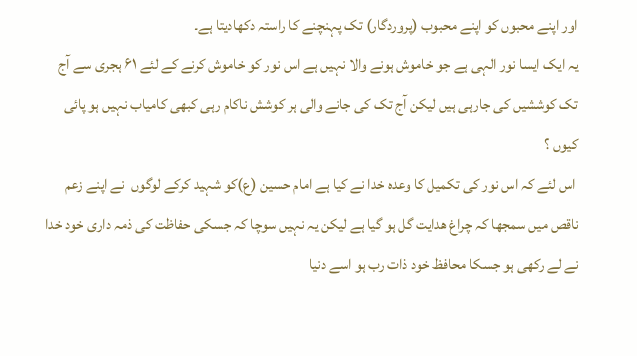اور اپنے محبوں کو اپنے محبوب (پروردگار) تک پہنچنے کا راستہ دکھادیتا ہے۔
یہ ایک ایسا نور الہی ہے جو خاموش ہونے والا نہیں ہے اس نور کو خاموش کرنے کے لئے ۶۱ ہجری سے آج تک کوششیں کی جارہی ہیں لیکن آج تک کی جانے والی ہر کوشش ناکام رہی کبھی کامیاب نہیں ہو پائی کیوں ؟
 اس لئے کہ اس نور کی تکمیل کا وعدہ خدا نے کیا ہے امام حسین (ع)کو شہید کرکے لوگوں  نے اپنے زعم ناقص میں سمجھا کہ چراغ ھدایت گل ہو گیا ہے لیکن یہ نہیں سوچا کہ جسکی حفاظت کی ذمہ داری خود خدا نے لے رکھی ہو جسکا محافظ خود ذات رب ہو اسے دنیا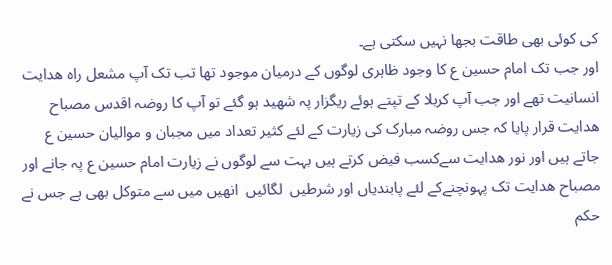کی کوئی بھی طاقت بجھا نہیں سکتی ہے۔
اور جب تک امام حسین ع کا وجود ظاہری لوگوں کے درمیان موجود تھا تب تک آپ مشعل راہ ھدایت انسانیت تھے اور جب آپ کربلا کے تپتے ہوئے ریگزار پہ شھید ہو گئے تو آپ کا روضہ اقدس مصباح ھدایت قرار پایا کہ جس روضہ مبارک کی زیارت کے لئے کثیر تعداد میں مجبان و موالیان حسین ع جاتے ہیں اور نور ھدایت سےکسب فیض کرتے ہیں بہت سے لوگوں نے زیارت امام حسین ع پہ جانے اور مصباح ھدایت تک پہونچنےکے لئے پابندیاں اور شرطیں  لگائیں  انھیں میں سے متوکل بھی ہے جس نے حکم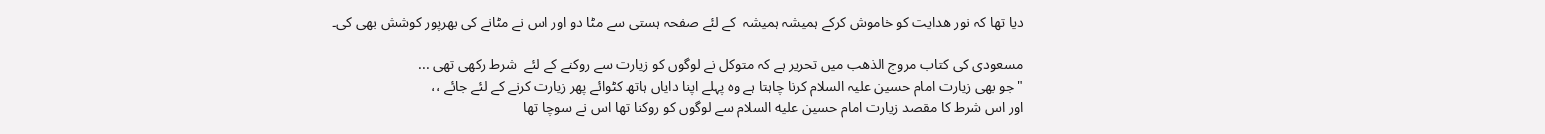دیا تھا کہ نور ھدایت کو خاموش کرکے ہمیشہ ہمیشہ  کے لئے صفحہ ہستی سے مٹا دو اور اس نے مٹانے کی بھرپور کوشش بھی کی۔

مسعودی کی کتاب مروج الذهب میں تحریر ہے کہ متوکل نے لوگوں کو زیارت سے روکنے کے لئے  شرط رکھی تھی ...
"جو بھی زیارت امام حسین علیہ السلام کرنا چاہتا ہے وہ پہلے اپنا دایاں ہاتھ کٹوائے پھر زیارت کرنے کے لئے جائے ،،
اور اس شرط کا مقصد زیارت امام حسین علیه السلام سے لوگوں کو روکنا تھا اس نے سوچا تھا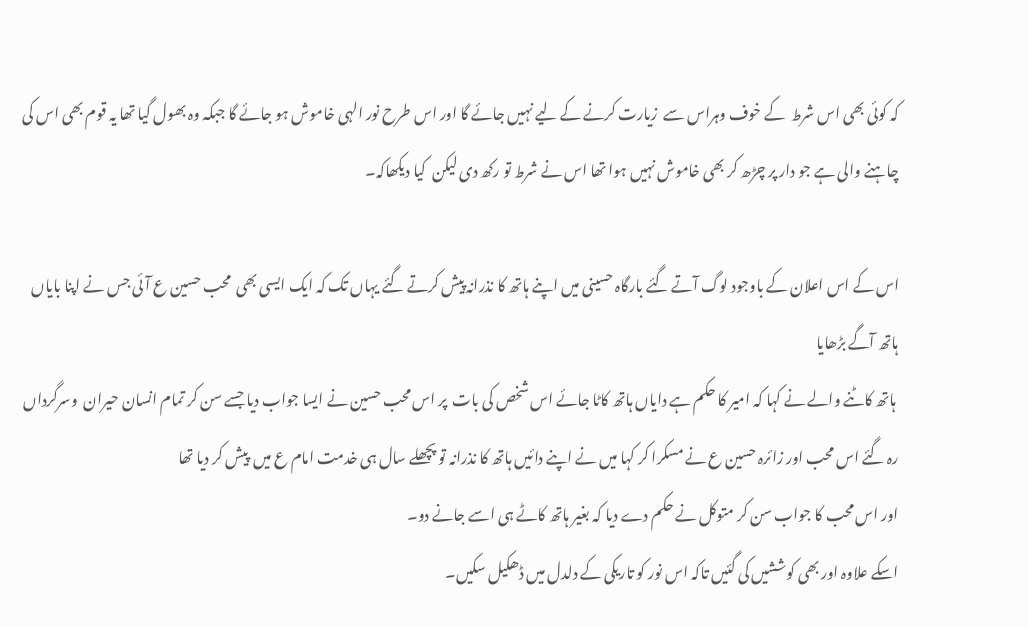کہ کوئی بھی اس شرط  کے خوف وہراس سے  زیارت کرنے کے لیے نہیں جائے گا اور اس طرح نور الہی خاموش ہو جائے گا جبکہ وہ بھول گیا تھا یہ قوم بھی اس کی چاہنے والی ہے جو دار پر چڑھ کر بھی خاموش نہیں ہوا تھا اس نے شرط تو رکھ دی لیکن  کیا دیکھاکہ۔

اس کے اس اعلان کے باوجود لوگ آتے گئے بارگاہ حسینی میں اپنے ہاتھ کا نذرانہ پیش کرتے گئے یہاں تک کہ ایک ایسی بھی  محب حسین ع آئی جس نے اپنا بایاں ہاتھ آگے بڑھایا
 ہاتھ کاٹنے والے نے کہا کہ امیر کا حکم ہے دایاں ہاتھ کاٹا جائے اس شخص کی بات  پر اس محب حسین نے ایسا جواب دیا جسے سن کر تمام انسان حیران  وسرگرداں رہ گئے اس محب اور زائرہ حسین ع نے مسکرا کر کہا میں نے اپنے دائیں ہاتھ کا نذرانہ تو پچھلے سال ہی خدمت امام ع میں  پیش کر دیا تھا
اور اس محب کا جواب سن کر متوکل نے حکم دے دیا کہ بغیر ہاتھ کاٹے ہی اسے جانے دو۔
اسکے علاوہ اور بھی کوششیں کی گئیں تاکہ اس نور کو تاریکی کے دلدل میں ڈھکیل سکیں۔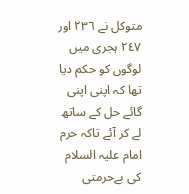متوکل نے ۲٣٦ اور ۲٤٧ ہجری میں لوگوں کو حکم دیا تھا کہ اپنی اپنی گائے حل کے ساتھ لے کر آئے تاکہ حرم امام علیہ السلام کی بےحرمتی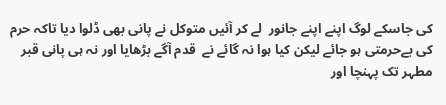کی جاسکے لوگ اپنے اپنے جانور  لے کر آئیں متوکل نے پانی بھی ڈلوا دیا تاکہ حرم کی بےحرمتی ہو جائے لیکن کیا ہوا نہ گائے نے  قدم آگے بڑھایا اور نہ ہی پانی قبر مطہر تک پہنچا اور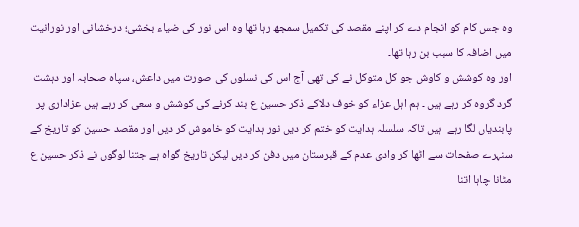وه جس کام کو انجام دے کر اپنے مقصد کی تکمیل سمجھ رہا تھا وہ اس نور کی ضیاء بخشی؛ درخشانی اور نورانیت میں اضافہ کا سبب بن رہا تھا۔
اور وہ کوشش و کاوش جو کل متوکل نے کی تھی آج اس کی نسلوں کی صورت میں داعش، سپاہ صحابہ اور دہشت گرد گروہ کر رہے ہیں ۔ ہم اہل عزاء کو خوف دلاکے ذکر حسین ع بند کرنے کی کوشش و سعی کر رہے ہیں عزاداری پر پابندیاں لگا رہے  ہیں تاکہ سلسلہ ہدایت کو ختم کر دیں نور ہدایت کو خاموش کر دیں اور مقصد حسین کو تاریخ کے سنہرے صفحات سے اٹھا کر وادی عدم کے قبرستان میں دفن کر دیں لیکن تاریخ گواہ ہے جتنا لوگوں نے ذکر حسین ع مٹانا چاہا اتنا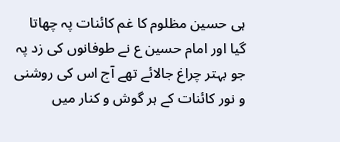ہی حسین مظلوم کا غم کائنات پہ چھاتا گیا اور امام حسین ع نے طوفانوں کی زد پہ جو بہتر چراغ جالائے تھے آج اس کی روشنی و نور کائنات کے ہر گوش و کنار میں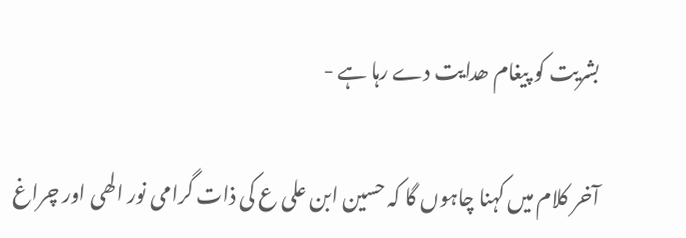بشریت کو پیغام ھدایت دے رہا ہے -

آخر کلام میں کہنا چاہوں گا کہ حسین ابن علی ع کی ذات گرامی نور الھی اور چراغ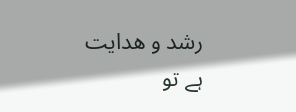رشد و ھدایت ہے تو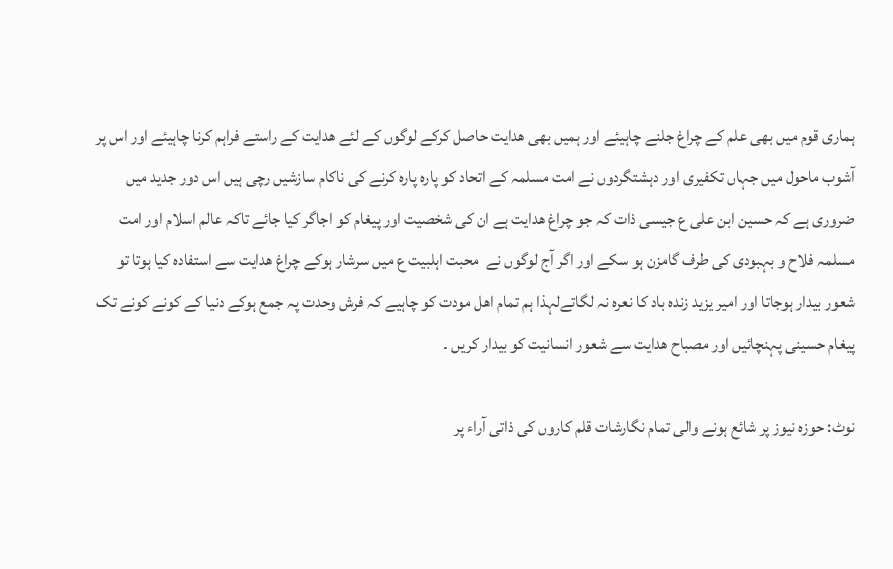ہماری قوم میں بھی علم کے چراغ جلنے چاہیئے اور ہمیں بھی ھدایت حاصل کرکے لوگوں کے لئے ھدایت کے راستے فراہم کرنا چاہیئے اور اس پر آشوب ماحول میں جہاں تکفیری اور دہشتگردوں نے امت مسلمہ کے اتحاد کو پارہ پارہ کرنے کی ناکام سازشیں رچی ہیں اس دور جدید میں ضروری ہے کہ حسین ابن علی ع جیسی ذات کہ جو چراغ ھدایت ہے ان کی شخصیت اور پیغام کو اجاگر کیا جائے تاکہ عالم اسلام اور امت مسلمہ فلاح و بہبودی کی طرف گامزن ہو سکے اور اگر آج لوگوں نے  محبت اہلبیت ع میں سرشار ہوکے چراغ ھدایت سے استفادہ کیا ہوتا تو شعور بیدار ہوجاتا اور امیر یزید زندہ باد کا نعرہ نہ لگاتےلہذا ہم تمام اھل مودت کو چاہیے کہ فرش وحدت پہ جمع ہوکے دنیا کے کونے کونے تک پیغام حسینی پہنچائیں اور مصباح ھدایت سے شعور انسانیت کو بیدار کریں ۔

نوٹ: حوزہ نیوز پر شائع ہونے والی تمام نگارشات قلم کاروں کی ذاتی آراء پر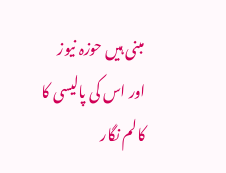مبنی ہیں حوزہ نیوز اور اس کی پالیسی کا کالم نگار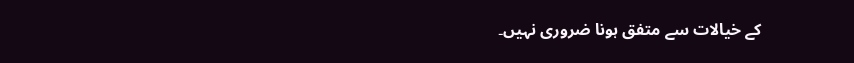کے خیالات سے متفق ہونا ضروری نہیں۔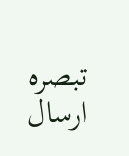تبصرہ ارسال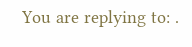You are replying to: .